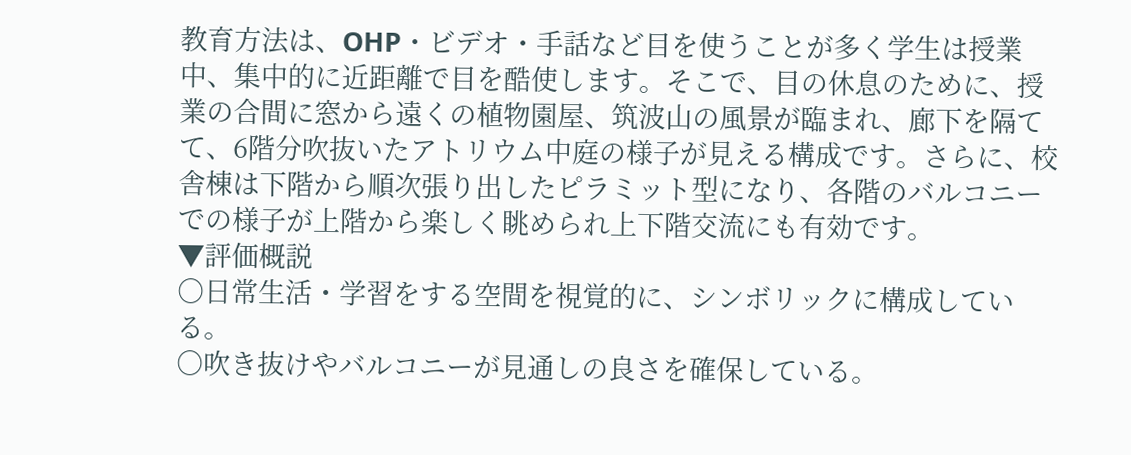教育方法は、OHP・ビデオ・手話など目を使うことが多く学生は授業中、集中的に近距離で目を酷使します。そこで、目の休息のために、授業の合間に窓から遠くの植物園屋、筑波山の風景が臨まれ、廊下を隔てて、6階分吹抜いたアトリウム中庭の様子が見える構成です。さらに、校舎棟は下階から順次張り出したピラミット型になり、各階のバルコニーでの様子が上階から楽しく眺められ上下階交流にも有効です。
▼評価概説
○日常生活・学習をする空間を視覚的に、シンボリックに構成している。
○吹き抜けやバルコニーが見通しの良さを確保している。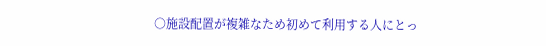○施設配置が複雑なため初めて利用する人にとっ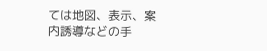ては地図、表示、案内誘導などの手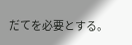だてを必要とする。